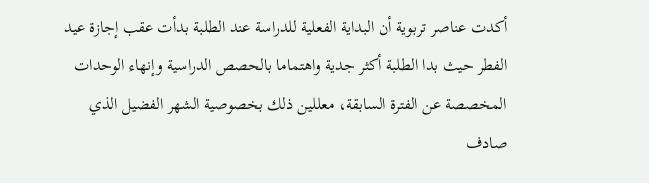أكدت عناصر تربوية أن البداية الفعلية للدراسة عند الطلبة بدأت عقب إجازة عيد الفطر حيث بدا الطلبة أكثر جدية واهتماما بالحصص الدراسية وإنهاء الوحدات المخصصة عن الفترة السابقة، معللين ذلك بخصوصية الشهر الفضيل الذي صادف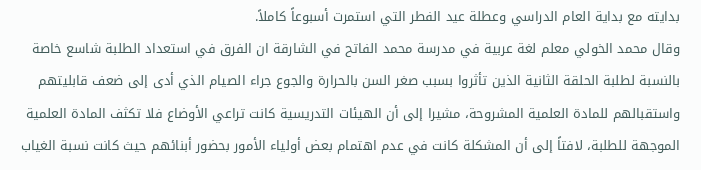بدايته مع بداية العام الدراسي وعطلة عيد الفطر التي استمرت أسبوعاً كاملاً.
وقال محمد الخولي معلم لغة عربية في مدرسة محمد الفاتح في الشارقة ان الفرق في استعداد الطلبة شاسع خاصة بالنسبة لطلبة الحلقة الثانية الذين تأثروا بسبب صغر السن بالحرارة والجوع جراء الصيام الذي أدى إلى ضعف قابليتهم واستقبالهم للمادة العلمية المشروحة، مشيرا إلى أن الهيئات التدريسية كانت تراعي الأوضاع فلا تكثف المادة العلمية الموجهة للطلبة، لافتاً إلى أن المشكلة كانت في عدم اهتمام بعض أولياء الأمور بحضور أبنائهم حيث كانت نسبة الغياب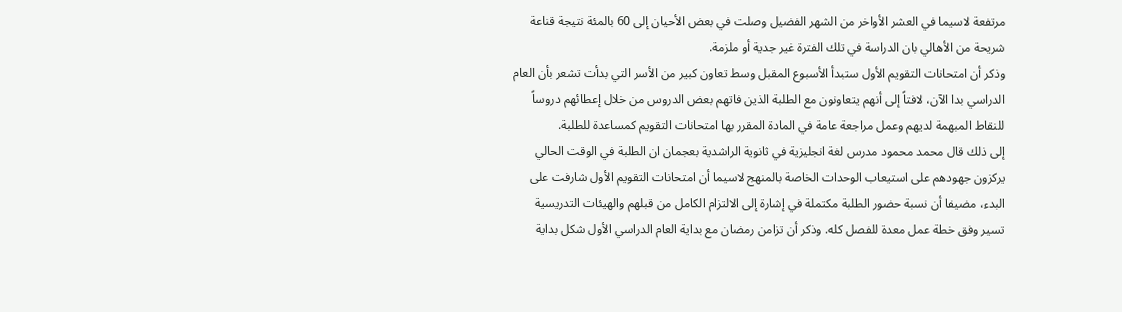مرتفعة لاسيما في العشر الأواخر من الشهر الفضيل وصلت في بعض الأحيان إلى 60 بالمئة نتيجة قناعة شريحة من الأهالي بان الدراسة في تلك الفترة غير جدية أو ملزمة.
وذكر أن امتحانات التقويم الأول ستبدأ الأسبوع المقبل وسط تعاون كبير من الأسر التي بدأت تشعر بأن العام الدراسي بدا الآن، لافتاً إلى أنهم يتعاونون مع الطلبة الذين فاتهم بعض الدروس من خلال إعطائهم دروساً للنقاط المبهمة لديهم وعمل مراجعة عامة في المادة المقرر بها امتحانات التقويم كمساعدة للطلبة.
إلى ذلك قال محمد محمود مدرس لغة انجليزية في ثانوية الراشدية بعجمان ان الطلبة في الوقت الحالي يركزون جهودهم على استيعاب الوحدات الخاصة بالمنهج لاسيما أن امتحانات التقويم الأول شارفت على البدء، مضيفا أن نسبة حضور الطلبة مكتملة في إشارة إلى الالتزام الكامل من قبلهم والهيئات التدريسية تسير وفق خطة عمل معدة للفصل كله. وذكر أن تزامن رمضان مع بداية العام الدراسي الأول شكل بداية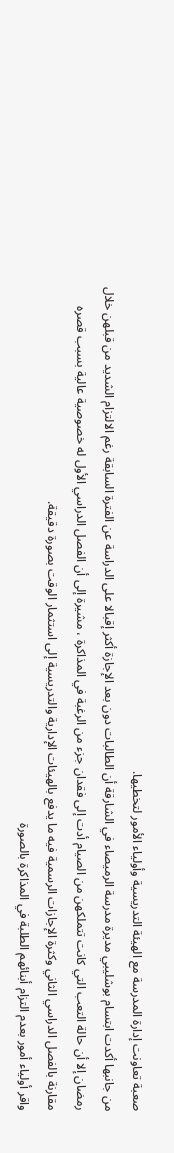صعبة تعاونت إدارة المدرسة مع الهيئة التدريسية وأولياء الأمور لتخطيها.
من جانبها أكدت ابتسام بوشليبي مديرة مدرسة الرميصاء في الشارقة أن الطالبات دون بعد الإجازة أكثر إقبالا على الدراسة عن الفترة السابقة رغم الالتزام الشديد من قبلهن خلال رمضان إلا أن حالة التعب التي كانت تتملكهن من الصيام أدت إلى فقدان جزء من الرغبة في المذاكرة ، مشيرة إلى أن الفصل الدراسي الأول له خصوصية عالية بسبب قصره مقارنة بالفصل الدراسي الثاني وكثرة الإجازات الرسمية فيه ما يدفع بالهيئات الإدارية والتدريسية إلى استثمار الوقت بصورة دقيقة.
واقر أولياء أمور بعدم التزام أبنائهم الطلبة في المذاكرة بالصورة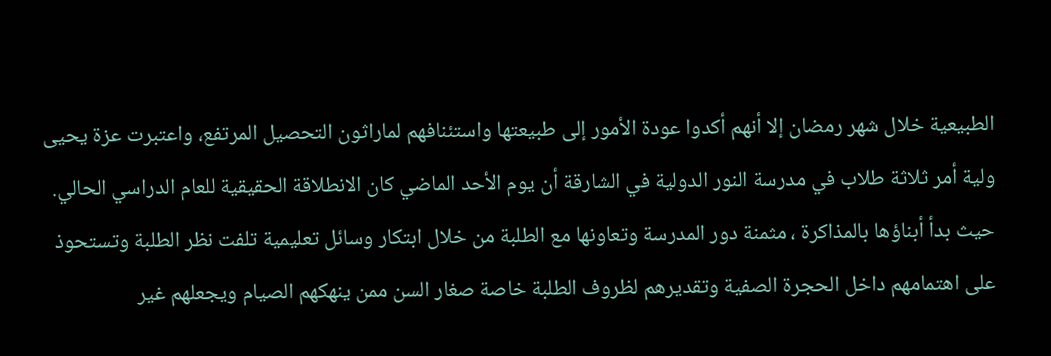الطبيعية خلال شهر رمضان إلا أنهم أكدوا عودة الأمور إلى طبيعتها واستئنافهم لماراثون التحصيل المرتفع، واعتبرت عزة يحيى ولية أمر ثلاثة طلاب في مدرسة النور الدولية في الشارقة أن يوم الأحد الماضي كان الانطلاقة الحقيقية للعام الدراسي الحالي.
حيث بدأ أبناؤها بالمذاكرة ، مثمنة دور المدرسة وتعاونها مع الطلبة من خلال ابتكار وسائل تعليمية تلفت نظر الطلبة وتستحوذ على اهتمامهم داخل الحجرة الصفية وتقديرهم لظروف الطلبة خاصة صغار السن ممن ينهكهم الصيام ويجعلهم غير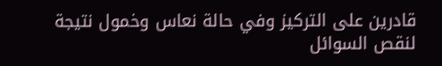قادرين على التركيز وفي حالة نعاس وخمول نتيجة لنقص السوائل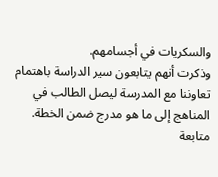والسكريات في أجسامهم.
وذكرت أنهم يتابعون سير الدراسة باهتمام تعاوننا مع المدرسة ليصل الطالب في المناهج إلى ما هو مدرج ضمن الخطة.
متابعة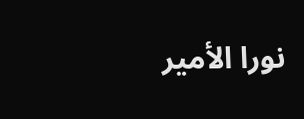نورا الأمير